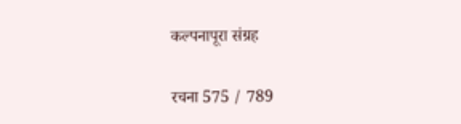कल्पनापूरा संग्रह

रचना 575 / 789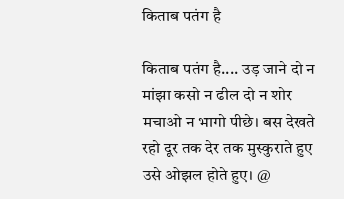किताब पतंग है

किताब पतंग है.... उड़ जाने दो न मांझा कसो न ढील दो न शोर मचाओ न भागो पीछे। बस देखते रहो दूर तक देर तक मुस्कुराते हुए उसे ओझल होते हुए। @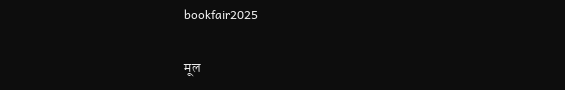bookfair2025

मूल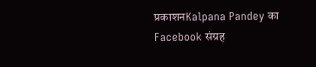प्रकाशनKalpana Pandey का Facebook संग्रह